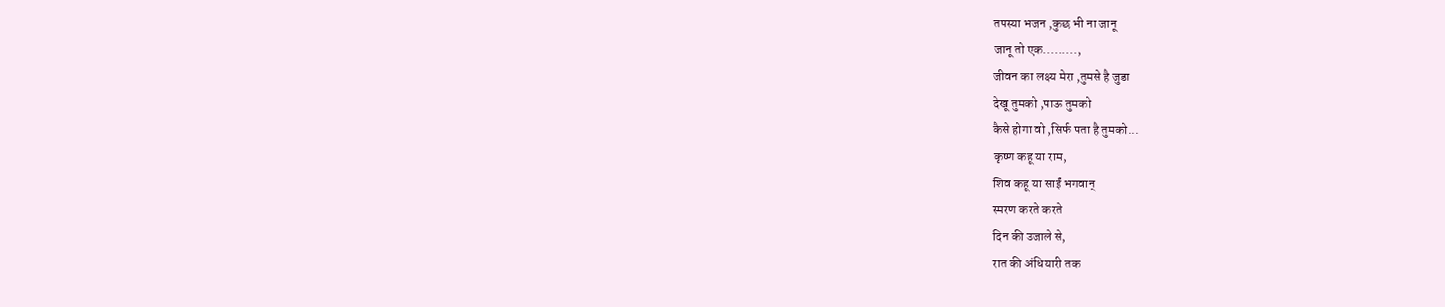तपस्या भजन ,कुछ भी ना जानू
जानू तो एक.........,
जीवन का लक्ष्य मेरा ,तुमसे है जुडा
देखू तुमको ,पाऊ तुमको
कैसे होगा वो ,सिर्फ पता है तुमको...
कृष्ण कहू या राम,
शिव कहू या साईं भगवान्
स्मरण करते करते
दिन की उजाले से,
रात की अंधियारी तक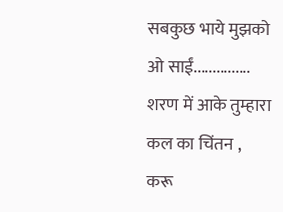सबकुछ भाये मुझको
ओ साईं...............
शरण में आके तुम्हारा
कल का चिंतन ,
करू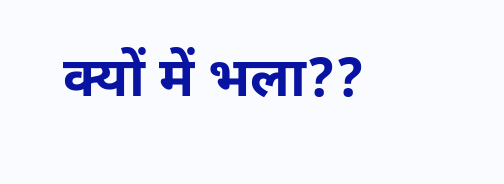क्यों में भला??